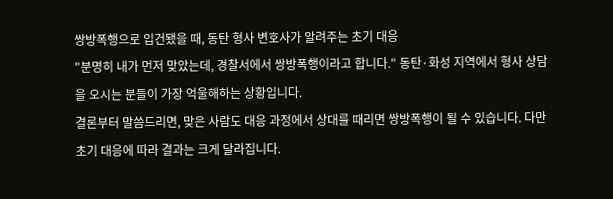쌍방폭행으로 입건됐을 때, 동탄 형사 변호사가 알려주는 초기 대응
"분명히 내가 먼저 맞았는데, 경찰서에서 쌍방폭행이라고 합니다." 동탄·화성 지역에서 형사 상담을 오시는 분들이 가장 억울해하는 상황입니다.
결론부터 말씀드리면, 맞은 사람도 대응 과정에서 상대를 때리면 쌍방폭행이 될 수 있습니다. 다만 초기 대응에 따라 결과는 크게 달라집니다.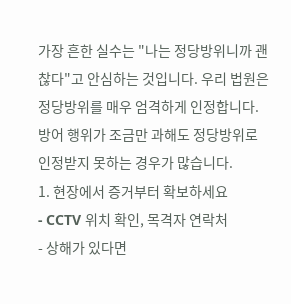가장 흔한 실수는 "나는 정당방위니까 괜찮다"고 안심하는 것입니다. 우리 법원은 정당방위를 매우 엄격하게 인정합니다. 방어 행위가 조금만 과해도 정당방위로 인정받지 못하는 경우가 많습니다.
1. 현장에서 증거부터 확보하세요
- CCTV 위치 확인, 목격자 연락처
- 상해가 있다면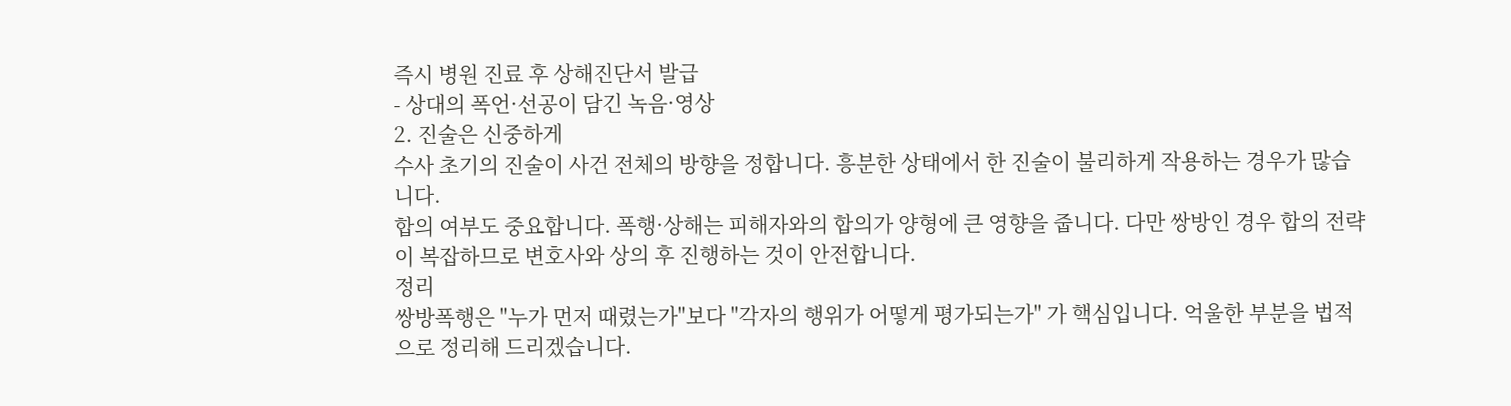즉시 병원 진료 후 상해진단서 발급
- 상대의 폭언·선공이 담긴 녹음·영상
2. 진술은 신중하게
수사 초기의 진술이 사건 전체의 방향을 정합니다. 흥분한 상태에서 한 진술이 불리하게 작용하는 경우가 많습니다.
합의 여부도 중요합니다. 폭행·상해는 피해자와의 합의가 양형에 큰 영향을 줍니다. 다만 쌍방인 경우 합의 전략이 복잡하므로 변호사와 상의 후 진행하는 것이 안전합니다.
정리
쌍방폭행은 "누가 먼저 때렸는가"보다 "각자의 행위가 어떻게 평가되는가" 가 핵심입니다. 억울한 부분을 법적으로 정리해 드리겠습니다.